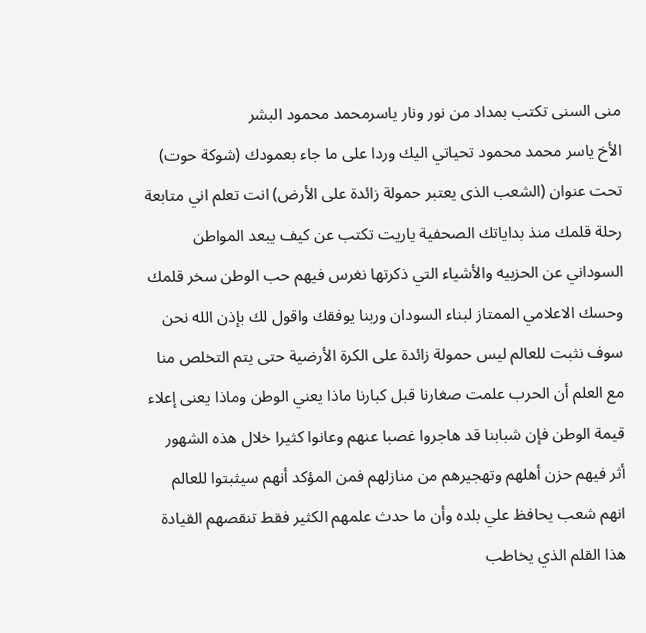منى السنى تكتب بمداد من نور ونار ياسرمحمد محمود البشر
الأخ ياسر محمد محمود تحياتي اليك وردا على ما جاء بعمودك (شوكة حوت) تحت عنوان (الشعب الذى يعتبر حمولة زائدة على الأرض) انت تعلم اني متابعة رحلة قلمك منذ بداياتك الصحفية ياريت تكتب عن كيف يبعد المواطن السوداني عن الحزبيه والأشياء التي ذكرتها نغرس فيهم حب الوطن سخر قلمك وحسك الاعلامي الممتاز لبناء السودان وربنا يوفقك واقول لك بإذن الله نحن سوف نثبت للعالم ليس حمولة زائدة على الكرة الأرضية حتى يتم التخلص منا مع العلم أن الحرب علمت صغارنا قبل كبارنا ماذا يعني الوطن وماذا يعنى إعلاء قيمة الوطن فإن شبابنا قد هاجروا غصبا عنهم وعانوا كثيرا خلال هذه الشهور أثر فيهم حزن أهلهم وتهجيرهم من منازلهم فمن المؤكد أنهم سيثبتوا للعالم انهم شعب يحافظ علي بلده وأن ما حدث علمهم الكثير فقط تنقصهم القيادة هذا القلم الذي يخاطب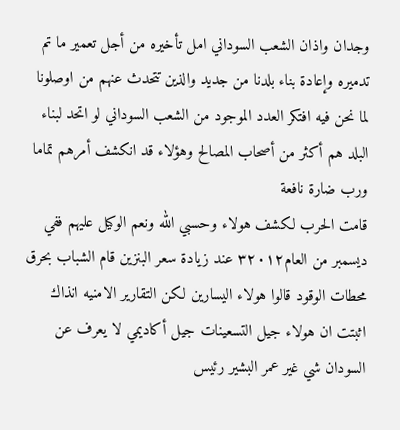وجدان واذان الشعب السوداني امل تأخيره من أجل تعمير ما تم تدميره وإعادة بناء بلدنا من جديد والذين تتحدث عنهم من اوصلونا لما نحن فيه افتكر العدد الموجود من الشعب السوداني لو اتحد لبناء البلد هم أكثر من أصحاب المصالح وهؤلاء قد انكشف أمرهم تماما ورب ضارة نافعة
قامت الحرب لكشف هولاء وحسبي الله ونعم الوكيل عليهم ففي ديسمبر من العام٣٢٠١٢ عند زيادة سعر البنزين قام الشباب بحرق محطات الوقود قالوا هولاء اليسارين لكن التقارير الامنيه انذاك اثبتت ان هولاء جيل التسعينات جيل أكاديمي لا يعرف عن السودان شي غير عمر البشير رئيس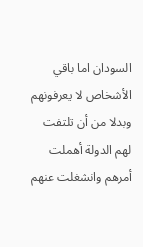السودان اما باقي الأشخاص لا يعرفونهم وبدلا من أن تلتفت لهم الدولة أهملت أمرهم وانشغلت عنهم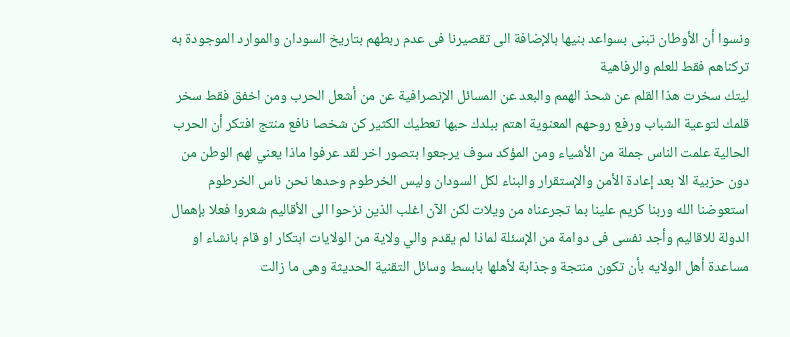ونسوا أن الأوطان تبنى بسواعد بنيها بالإضافة الى تقصيرنا فى عدم ربطهم بتاريخ السودان والموارد الموجودة به تركناهم فقط للعلم والرفاهية
ليتك سخرت هذا القلم عن شحذ الهمم والبعد عن المسائل الإنصرافية عن من أشعل الحرب ومن اخفق فقط سخر قلمك لتوعية الشباب ورفع روحهم المعنوية اهتم ببلدك حبها تعطيك الكثير كن شخصا نافع منتج افتكر أن الحرب الحالية علمت الناس جملة من الأشياء ومن المؤكد سوف يرجعوا بتصور اخر لقد عرفوا ماذا يعني لهم الوطن من دون حزبية الا بعد إعادة الأمن والإستقرار والبناء لكل السودان وليس الخرطوم وحدها نحن ناس الخرطوم استعوضنا الله وربنا كريم علينا بما تجرعناه من ويلات لكن الآن اغلب الذين نزحوا الى الأقاليم شعروا فعلا بإهمال الدولة للاقاليم وأجد نفسى فى دوامة من الإسئلة لماذا لم يقدم والي ولاية من الولايات ابتكار او قام بانشاء او مساعدة أهل الولايه بأن تكون منتجة وجذابة لأهلها بابسط وسائل التقنية الحديثة وهى ما زالت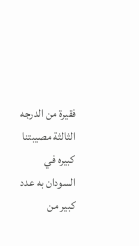فقيرة من الدرجه الثالثة مصيبتنا كبيره في السودان به عدد كبير من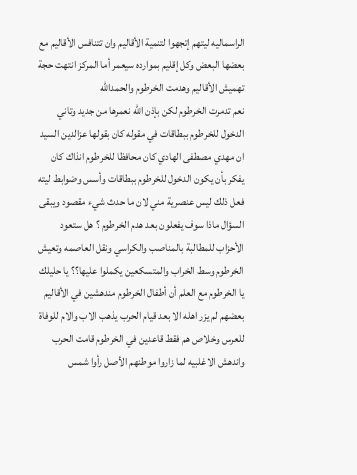الراسماليه ليتهم إتجهوا لتنمية الأقاليم وان تتنافس الأقاليم مع بعضها البعض وكل إقليم بموارده سيعمر أما المركز انتهت حجة تهميش الأقاليم وهدمت الخرطوم والحمدالله
نعم تدمرت الخرطوم لكن بإذن الله نعمرها من جديد وتاني الدخول للخرطوم ببطاقات في مقوله كان بقولها عزالدين السيد ان مهدي مصطفى الهادي كان محافظا للخرطوم انذاك كان يفكر بأن يكون الدخول للخرطوم ببطاقات وأسس وضوابط ليته فعل ذلك ليس عنصرية مني لان ما حدث شيء مقصود ويبقى السؤال ماذا سوف يفعلون بعد هدم الخرطوم ؟ هل ستعود الأحزاب للمطالبة بالمناصب والكراسي ونقل العاصمه وتعيش الخرطوم وسط الخراب والمتسكعين يكملوا عليها؟؟ يا حليلك يا الخرطوم مع العلم أن أطفال الخرطوم مندهشين في الأقاليم بعضهم لم يزر اهله الا بعد قيام الحرب يذهب الاب والام للوفاة للعرس وخلاص هم فقط قاعدين في الخرطوم قامت الحرب واندهش الاغلبيه لما زاروا موطنهم الأصل رأوا شمس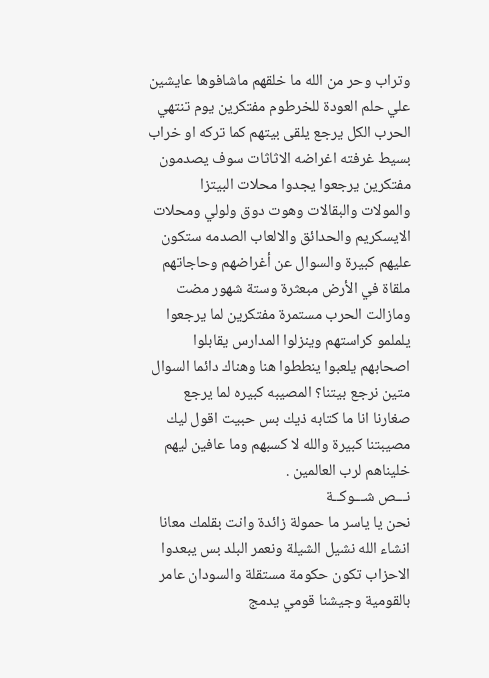وتراب وحر من الله ما خلقهم ماشافوها عايشين علي حلم العودة للخرطوم مفتكرين يوم تنتهي الحرب الكل يرجع يلقى بيتهم كما تركه او خراب بسيط غرفته اغراضه الاثاثات سوف يصدمون مفتكرين يرجعوا يجدوا محلات البيتزا والمولات والبقالات وهوت دوق ولولي ومحلات الايسكريم والحدائق والالعاب الصدمه ستكون عليهم كبيرة والسوال عن أغراضهم وحاجاتهم ملقاة في الأرض مبعثرة وستة شهور مضت ومازالت الحرب مستمرة مفتكرين لما يرجعوا يلملمو كراستهم وينزلوا المدارس يقابلوا اصحابهم يلعبوا ينططوا هنا وهناك دائما السوال متين نرجع بيتنا؟ المصيبه كبيره لما يرجع صغارنا انا ما كتابه ذيك بس حبيت اقول ليك مصيبتنا كبيرة والله لا كسبهم وما عافين ليهم خليناهم لرب العالمين .
نـــص شـــوكــة
نحن يا ياسر ما حمولة زائدة وانت بقلمك معانا انشاء الله نشيل الشيلة ونعمر البلد بس يبعدوا الاحزاب تكون حكومة مستقلة والسودان عامر بالقومية وجيشنا قومي يدمج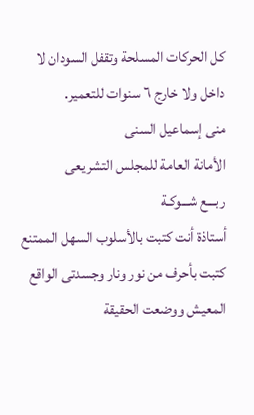كل الحركات المسلحة وتقفل السودان لا داخل ولا خارج ٦ سنوات للتعمير.
منى إسماعيل السنى
الأمانة العامة للمجلس التشريعى
ربـــع شـــوكـة
أستاذة أنت كتبت بالأسلوب السهل الممتنع كتبت بأحرف من نور ونار وجسدتى الواقع المعيش ووضعت الحقيقة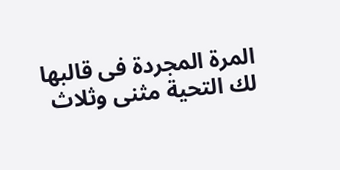المرة المجردة فى قالبها لك التحية مثنى وثلاث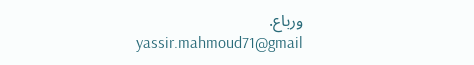ورباع.
yassir.mahmoud71@gmail